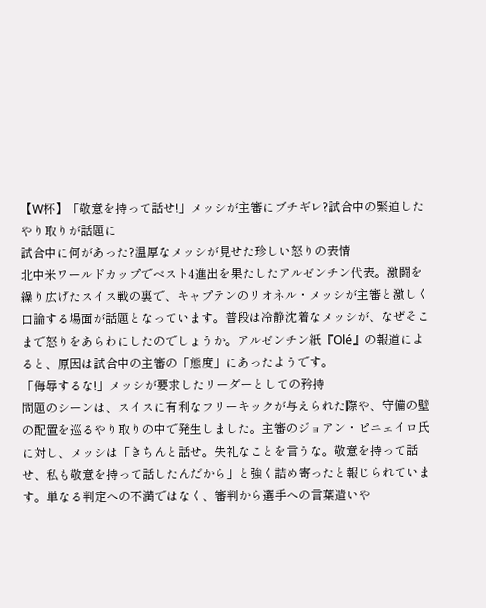【W杯】「敬意を持って話せ!」メッシが主審にブチギレ?試合中の緊迫したやり取りが話題に
試合中に何があった?温厚なメッシが見せた珍しい怒りの表情
北中米ワールドカップでベスト4進出を果たしたアルゼンチン代表。激闘を繰り広げたスイス戦の裏で、キャプテンのリオネル・メッシが主審と激しく口論する場面が話題となっています。普段は冷静沈着なメッシが、なぜそこまで怒りをあらわにしたのでしょうか。アルゼンチン紙『Olé』の報道によると、原因は試合中の主審の「態度」にあったようです。
「侮辱するな!」メッシが要求したリーダーとしての矜持
問題のシーンは、スイスに有利なフリーキックが与えられた際や、守備の壁の配置を巡るやり取りの中で発生しました。主審のジョアン・ピニェイロ氏に対し、メッシは「きちんと話せ。失礼なことを言うな。敬意を持って話せ、私も敬意を持って話したんだから」と強く詰め寄ったと報じられています。単なる判定への不満ではなく、審判から選手への言葉遣いや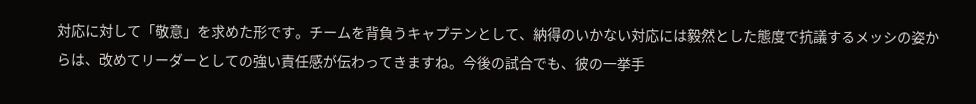対応に対して「敬意」を求めた形です。チームを背負うキャプテンとして、納得のいかない対応には毅然とした態度で抗議するメッシの姿からは、改めてリーダーとしての強い責任感が伝わってきますね。今後の試合でも、彼の一挙手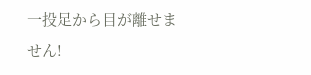一投足から目が離せません!